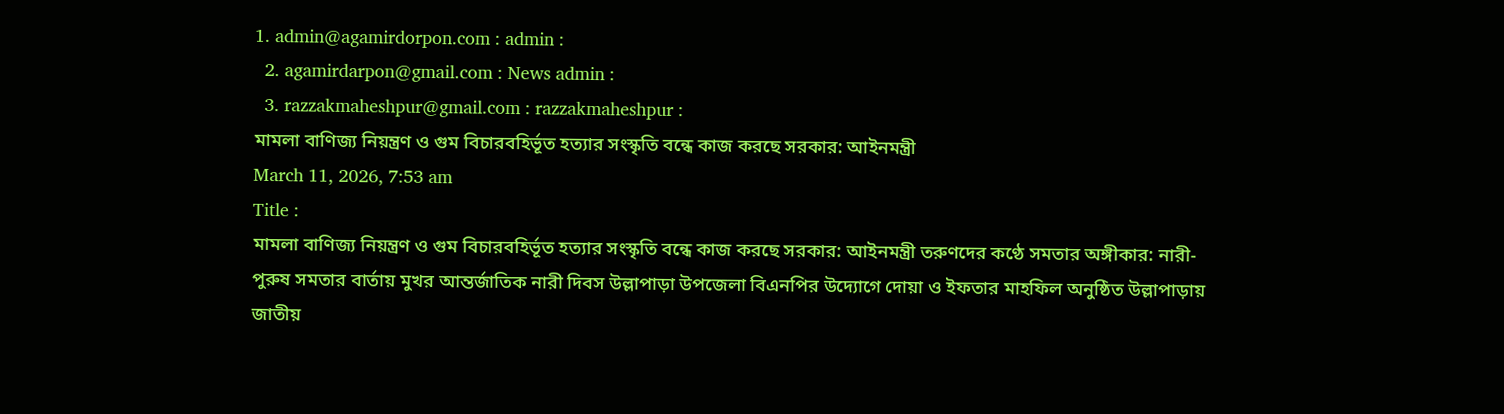1. admin@agamirdorpon.com : admin :
  2. agamirdarpon@gmail.com : News admin :
  3. razzakmaheshpur@gmail.com : razzakmaheshpur :
মামলা বাণিজ্য নিয়ন্ত্রণ ও গুম বিচারবহির্ভূত হত্যার সংস্কৃতি বন্ধে কাজ করছে সরকার: আইনমন্ত্রী
March 11, 2026, 7:53 am
Title :
মামলা বাণিজ্য নিয়ন্ত্রণ ও গুম বিচারবহির্ভূত হত্যার সংস্কৃতি বন্ধে কাজ করছে সরকার: আইনমন্ত্রী তরুণদের কণ্ঠে সমতার অঙ্গীকার: নারী-পুরুষ সমতার বার্তায় মুখর আন্তর্জাতিক নারী দিবস উল্লাপাড়া উপজেলা বিএনপির উদ্যোগে দোয়া ও ইফতার মাহফিল অনুষ্ঠিত উল্লাপাড়ায় জাতীয়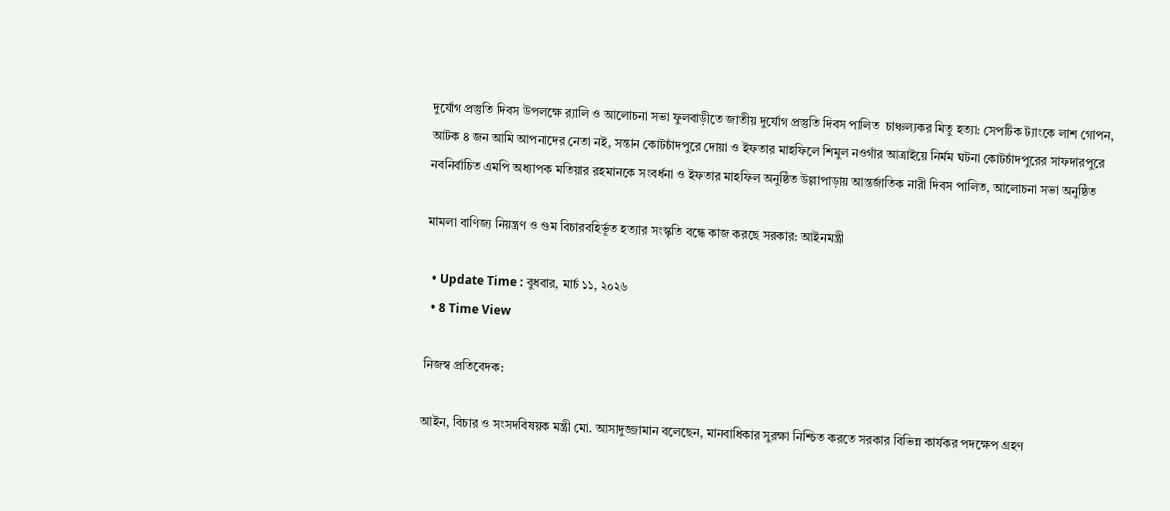দুর্যোগ প্রস্তুতি দিবস উপলক্ষে র‍্যালি ও আলোচনা সভা ফুলবাড়ীতে জাতীয় দুর্যোগ প্রস্তুতি দিবস পালিত  চাঞ্চল্যকর মিতু হত্যা: সেপটিক ট্যাংকে লাশ গোপন, আটক ৪ জন আমি আপনাদের নেতা নই, সন্তান কোটচাঁদপুরে দোয়া ও ইফতার মাহফিলে শিমুল নওগাঁর আত্রাইয়ে নির্মম ঘটনা কোটচাঁদপুরের সাফদারপুরে নবনির্বাচিত এমপি অধ্যাপক মতিয়ার রহমানকে সংবর্ধনা ও ইফতার মাহফিল অনুষ্ঠিত উল্লাপাড়ায় আন্তর্জাতিক নারী দিবস পালিত, আলোচনা সভা অনুষ্ঠিত

মামলা বাণিজ্য নিয়ন্ত্রণ ও গুম বিচারবহির্ভূত হত্যার সংস্কৃতি বন্ধে কাজ করছে সরকার: আইনমন্ত্রী

  • Update Time : বুধবার, মার্চ ১১, ২০২৬
  • 8 Time View

নিজস্ব প্রতিবেদক:

আইন, বিচার ও সংসদবিষয়ক মন্ত্রী মো. আসাদুজ্জামান বলেছেন, মানবাধিকার সুরক্ষা নিশ্চিত করতে সরকার বিভিন্ন কার্যকর পদক্ষেপ গ্রহণ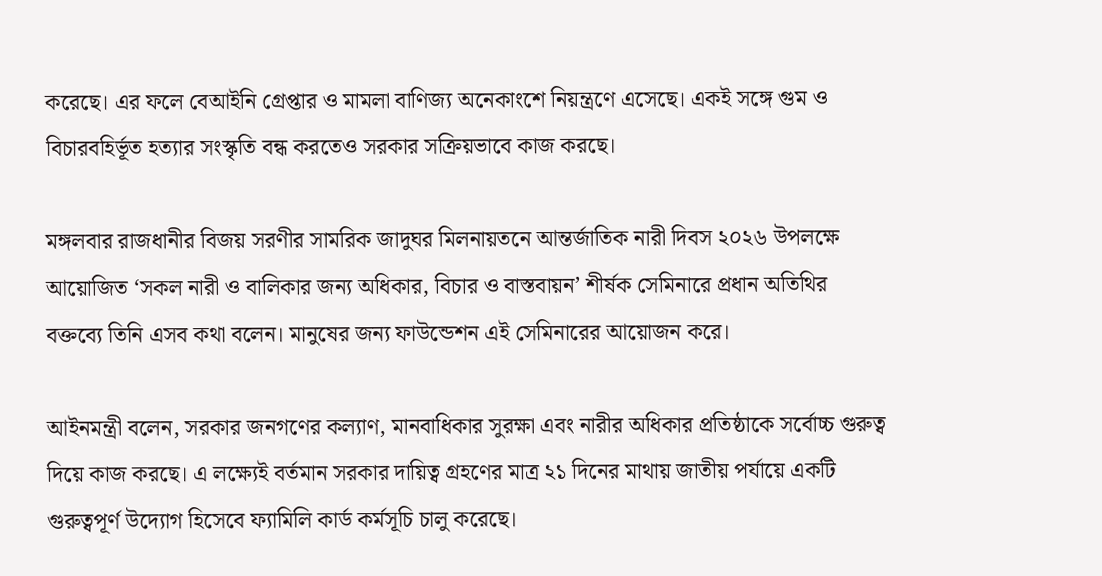করেছে। এর ফলে বেআইনি গ্রেপ্তার ও মামলা বাণিজ্য অনেকাংশে নিয়ন্ত্রণে এসেছে। একই সঙ্গে গুম ও বিচারবহির্ভূত হত্যার সংস্কৃতি বন্ধ করতেও সরকার সক্রিয়ভাবে কাজ করছে।

মঙ্গলবার রাজধানীর বিজয় সরণীর সামরিক জাদুঘর মিলনায়তনে আন্তর্জাতিক নারী দিবস ২০২৬ উপলক্ষে আয়োজিত ‘সকল নারী ও বালিকার জন্য অধিকার, বিচার ও বাস্তবায়ন’ শীর্ষক সেমিনারে প্রধান অতিথির বক্তব্যে তিনি এসব কথা বলেন। মানুষের জন্য ফাউন্ডেশন এই সেমিনারের আয়োজন করে।

আইনমন্ত্রী বলেন, সরকার জনগণের কল্যাণ, মানবাধিকার সুরক্ষা এবং নারীর অধিকার প্রতিষ্ঠাকে সর্বোচ্চ গুরুত্ব দিয়ে কাজ করছে। এ লক্ষ্যেই বর্তমান সরকার দায়িত্ব গ্রহণের মাত্র ২১ দিনের মাথায় জাতীয় পর্যায়ে একটি গুরুত্বপূর্ণ উদ্যোগ হিসেবে ফ্যামিলি কার্ড কর্মসূচি চালু করেছে।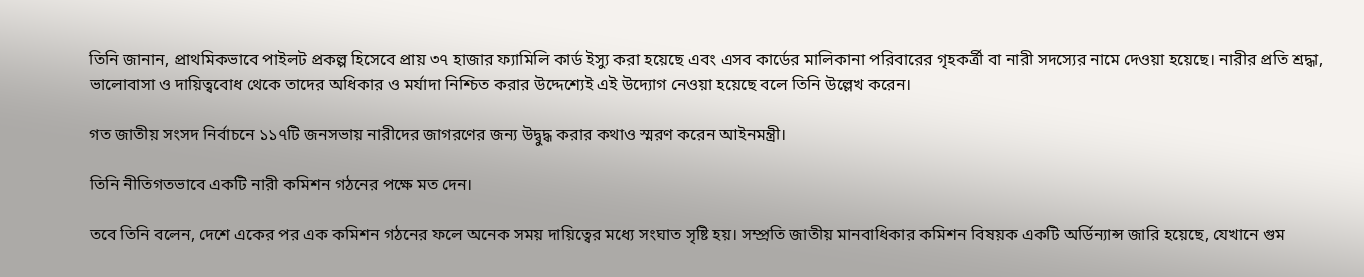তিনি জানান, প্রাথমিকভাবে পাইলট প্রকল্প হিসেবে প্রায় ৩৭ হাজার ফ্যামিলি কার্ড ইস্যু করা হয়েছে এবং এসব কার্ডের মালিকানা পরিবারের গৃহকর্ত্রী বা নারী সদস্যের নামে দেওয়া হয়েছে। নারীর প্রতি শ্রদ্ধা, ভালোবাসা ও দায়িত্ববোধ থেকে তাদের অধিকার ও মর্যাদা নিশ্চিত করার উদ্দেশ্যেই এই উদ্যোগ নেওয়া হয়েছে বলে তিনি উল্লেখ করেন।

গত জাতীয় সংসদ নির্বাচনে ১১৭টি জনসভায় নারীদের জাগরণের জন্য উদ্বুদ্ধ করার কথাও স্মরণ করেন আইনমন্ত্রী।

তিনি নীতিগতভাবে একটি নারী কমিশন গঠনের পক্ষে মত দেন।

তবে তিনি বলেন, দেশে একের পর এক কমিশন গঠনের ফলে অনেক সময় দায়িত্বের মধ্যে সংঘাত সৃষ্টি হয়। সম্প্রতি জাতীয় মানবাধিকার কমিশন বিষয়ক একটি অর্ডিন্যান্স জারি হয়েছে, যেখানে গুম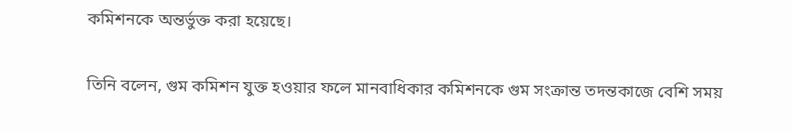কমিশনকে অন্তর্ভুক্ত করা হয়েছে।

তিনি বলেন, গুম কমিশন যুক্ত হওয়ার ফলে মানবাধিকার কমিশনকে গুম সংক্রান্ত তদন্তকাজে বেশি সময়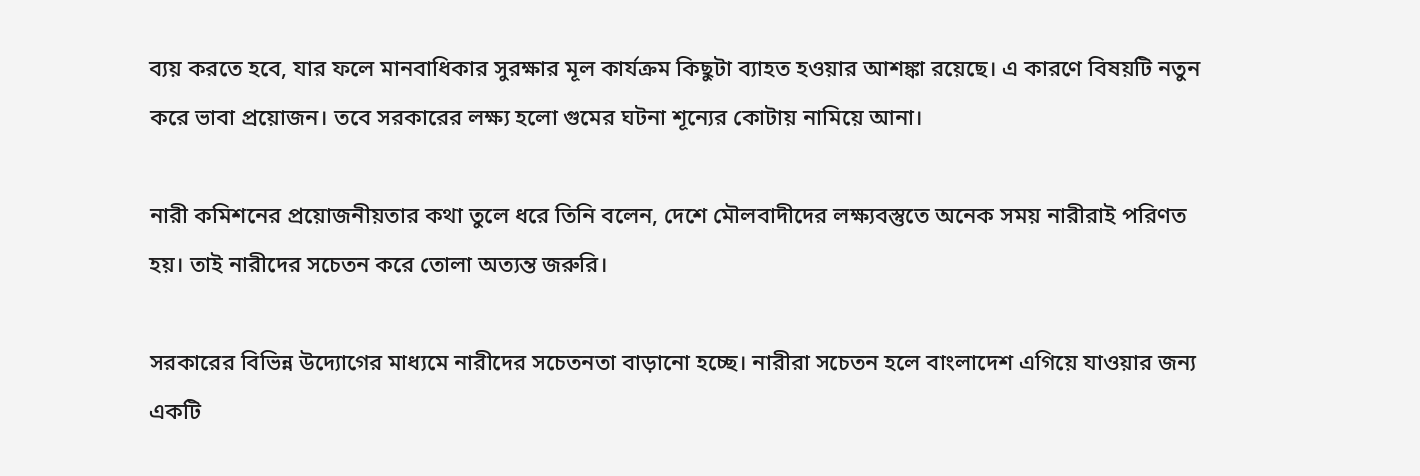ব্যয় করতে হবে, যার ফলে মানবাধিকার সুরক্ষার মূল কার্যক্রম কিছুটা ব্যাহত হওয়ার আশঙ্কা রয়েছে। এ কারণে বিষয়টি নতুন করে ভাবা প্রয়োজন। তবে সরকারের লক্ষ্য হলো গুমের ঘটনা শূন্যের কোটায় নামিয়ে আনা।

নারী কমিশনের প্রয়োজনীয়তার কথা তুলে ধরে তিনি বলেন, দেশে মৌলবাদীদের লক্ষ্যবস্তুতে অনেক সময় নারীরাই পরিণত হয়। তাই নারীদের সচেতন করে তোলা অত্যন্ত জরুরি।

সরকারের বিভিন্ন উদ্যোগের মাধ্যমে নারীদের সচেতনতা বাড়ানো হচ্ছে। নারীরা সচেতন হলে বাংলাদেশ এগিয়ে যাওয়ার জন্য একটি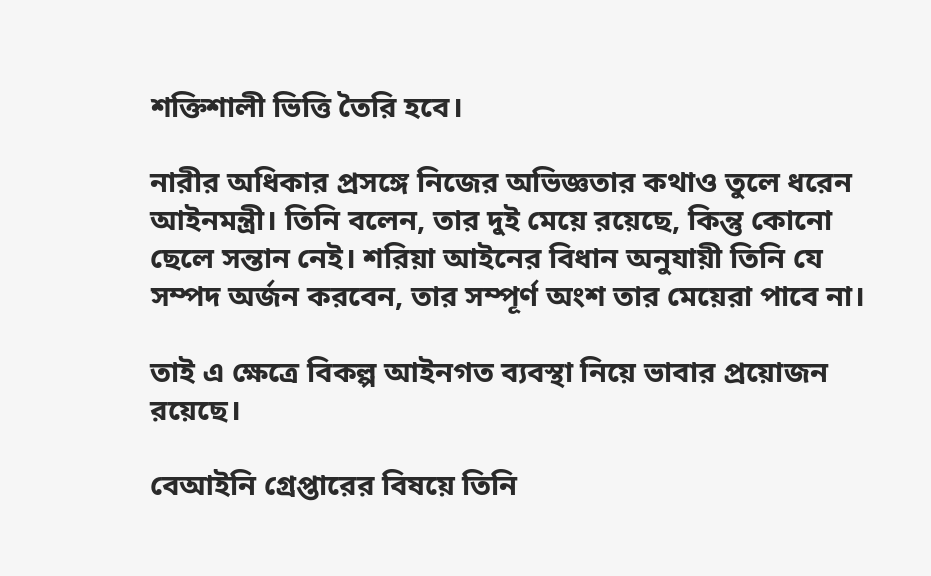শক্তিশালী ভিত্তি তৈরি হবে।

নারীর অধিকার প্রসঙ্গে নিজের অভিজ্ঞতার কথাও তুলে ধরেন আইনমন্ত্রী। তিনি বলেন, তার দুই মেয়ে রয়েছে, কিন্তু কোনো ছেলে সন্তান নেই। শরিয়া আইনের বিধান অনুযায়ী তিনি যে সম্পদ অর্জন করবেন, তার সম্পূর্ণ অংশ তার মেয়েরা পাবে না।

তাই এ ক্ষেত্রে বিকল্প আইনগত ব্যবস্থা নিয়ে ভাবার প্রয়োজন রয়েছে।

বেআইনি গ্রেপ্তারের বিষয়ে তিনি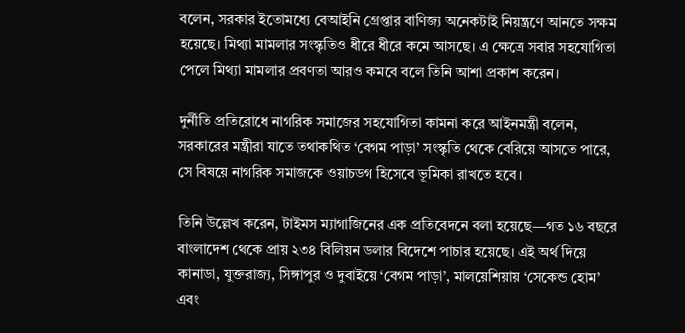বলেন, সরকার ইতোমধ্যে বেআইনি গ্রেপ্তার বাণিজ্য অনেকটাই নিয়ন্ত্রণে আনতে সক্ষম হয়েছে। মিথ্যা মামলার সংস্কৃতিও ধীরে ধীরে কমে আসছে। এ ক্ষেত্রে সবার সহযোগিতা পেলে মিথ্যা মামলার প্রবণতা আরও কমবে বলে তিনি আশা প্রকাশ করেন।

দুর্নীতি প্রতিরোধে নাগরিক সমাজের সহযোগিতা কামনা করে আইনমন্ত্রী বলেন, সরকারের মন্ত্রীরা যাতে তথাকথিত ‘বেগম পাড়া’ সংস্কৃতি থেকে বেরিয়ে আসতে পারে, সে বিষয়ে নাগরিক সমাজকে ওয়াচডগ হিসেবে ভূমিকা রাখতে হবে।

তিনি উল্লেখ করেন, টাইমস ম্যাগাজিনের এক প্রতিবেদনে বলা হয়েছে—গত ১৬ বছরে বাংলাদেশ থেকে প্রায় ২৩৪ বিলিয়ন ডলার বিদেশে পাচার হয়েছে। এই অর্থ দিয়ে কানাডা, যুক্তরাজ্য, সিঙ্গাপুর ও দুবাইয়ে ‘বেগম পাড়া’, মালয়েশিয়ায় ‘সেকেন্ড হোম’ এবং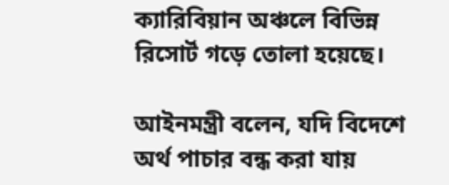ক্যারিবিয়ান অঞ্চলে বিভিন্ন রিসোর্ট গড়ে তোলা হয়েছে।

আইনমন্ত্রী বলেন, যদি বিদেশে অর্থ পাচার বন্ধ করা যায়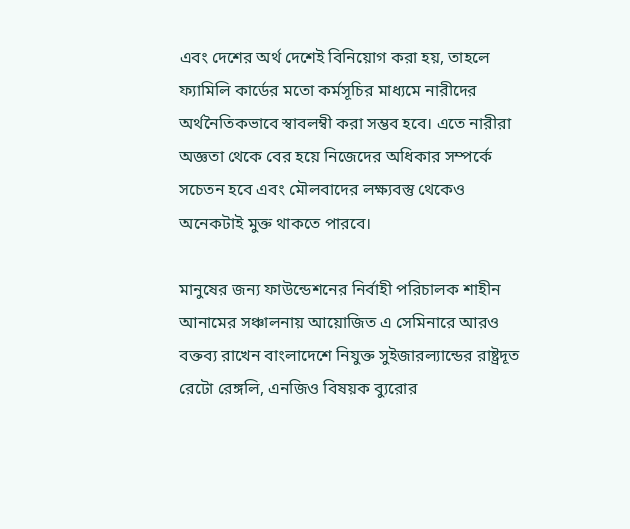এবং দেশের অর্থ দেশেই বিনিয়োগ করা হয়, তাহলে ফ্যামিলি কার্ডের মতো কর্মসূচির মাধ্যমে নারীদের অর্থনৈতিকভাবে স্বাবলম্বী করা সম্ভব হবে। এতে নারীরা অজ্ঞতা থেকে বের হয়ে নিজেদের অধিকার সম্পর্কে সচেতন হবে এবং মৌলবাদের লক্ষ্যবস্তু থেকেও অনেকটাই মুক্ত থাকতে পারবে।

মানুষের জন্য ফাউন্ডেশনের নির্বাহী পরিচালক শাহীন আনামের সঞ্চালনায় আয়োজিত এ সেমিনারে আরও বক্তব্য রাখেন বাংলাদেশে নিযুক্ত সুইজারল্যান্ডের রাষ্ট্রদূত রেটো রেঙ্গলি, এনজিও বিষয়ক ব্যুরোর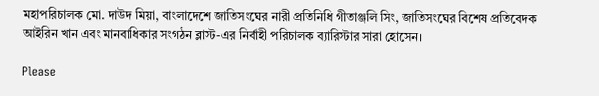মহাপরিচালক মো. দাউদ মিয়া, বাংলাদেশে জাতিসংঘের নারী প্রতিনিধি গীতাঞ্জলি সিং, জাতিসংঘের বিশেষ প্রতিবেদক আইরিন খান এবং মানবাধিকার সংগঠন ব্লাস্ট-এর নির্বাহী পরিচালক ব্যারিস্টার সারা হোসেন।

Please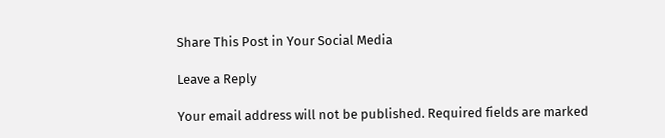Share This Post in Your Social Media

Leave a Reply

Your email address will not be published. Required fields are marked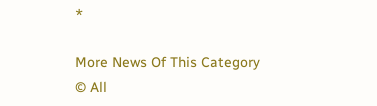*

More News Of This Category
© All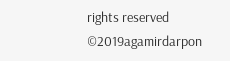rights reserved ©2019agamirdarpon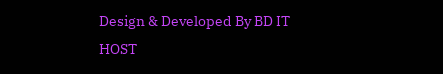Design & Developed By BD IT HOST